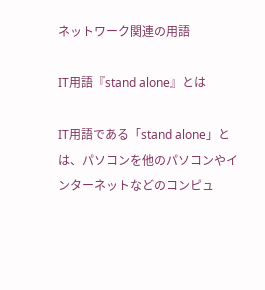ネットワーク関連の用語

IT用語『stand alone』とは

IT用語である「stand alone」とは、パソコンを他のパソコンやインターネットなどのコンピュ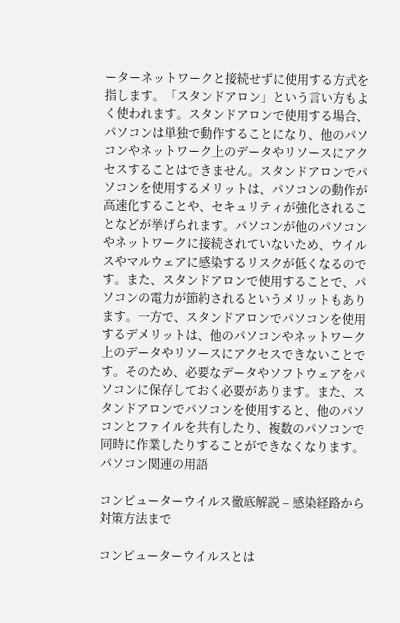ーターネットワークと接続せずに使用する方式を指します。「スタンドアロン」という言い方もよく使われます。スタンドアロンで使用する場合、パソコンは単独で動作することになり、他のパソコンやネットワーク上のデータやリソースにアクセスすることはできません。スタンドアロンでパソコンを使用するメリットは、パソコンの動作が高速化することや、セキュリティが強化されることなどが挙げられます。パソコンが他のパソコンやネットワークに接続されていないため、ウイルスやマルウェアに感染するリスクが低くなるのです。また、スタンドアロンで使用することで、パソコンの電力が節約されるというメリットもあります。一方で、スタンドアロンでパソコンを使用するデメリットは、他のパソコンやネットワーク上のデータやリソースにアクセスできないことです。そのため、必要なデータやソフトウェアをパソコンに保存しておく必要があります。また、スタンドアロンでパソコンを使用すると、他のパソコンとファイルを共有したり、複数のパソコンで同時に作業したりすることができなくなります。
パソコン関連の用語

コンピューターウイルス徹底解説 – 感染経路から対策方法まで

コンピューターウイルスとは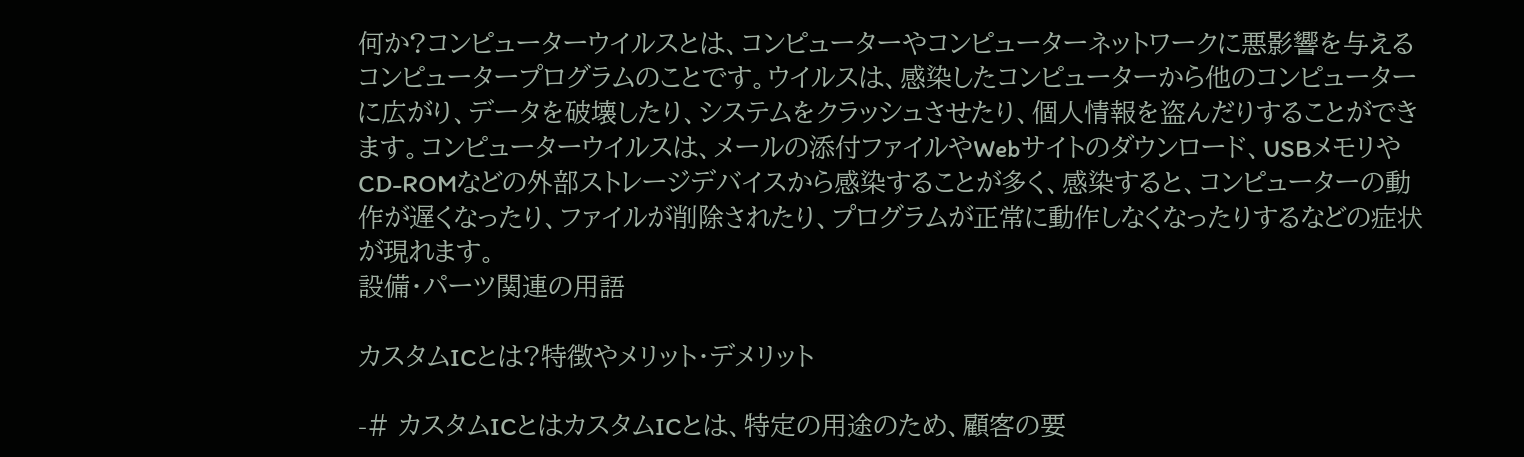何か?コンピューターウイルスとは、コンピューターやコンピューターネットワークに悪影響を与えるコンピュータープログラムのことです。ウイルスは、感染したコンピューターから他のコンピューターに広がり、データを破壊したり、システムをクラッシュさせたり、個人情報を盗んだりすることができます。コンピューターウイルスは、メールの添付ファイルやWebサイトのダウンロード、USBメモリやCD-ROMなどの外部ストレージデバイスから感染することが多く、感染すると、コンピューターの動作が遅くなったり、ファイルが削除されたり、プログラムが正常に動作しなくなったりするなどの症状が現れます。
設備・パーツ関連の用語

カスタムICとは?特徴やメリット・デメリット

-# カスタムICとはカスタムICとは、特定の用途のため、顧客の要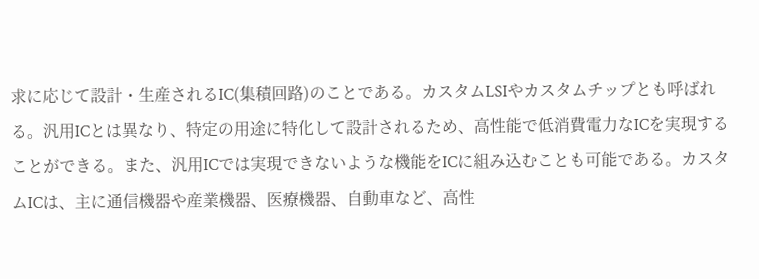求に応じて設計・生産されるIC(集積回路)のことである。カスタムLSIやカスタムチップとも呼ばれる。汎用ICとは異なり、特定の用途に特化して設計されるため、高性能で低消費電力なICを実現することができる。また、汎用ICでは実現できないような機能をICに組み込むことも可能である。カスタムICは、主に通信機器や産業機器、医療機器、自動車など、高性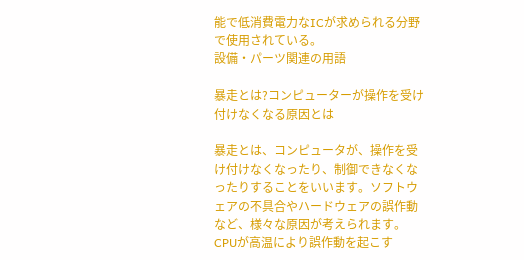能で低消費電力なICが求められる分野で使用されている。
設備・パーツ関連の用語

暴走とは?コンピューターが操作を受け付けなくなる原因とは

暴走とは、コンピュータが、操作を受け付けなくなったり、制御できなくなったりすることをいいます。ソフトウェアの不具合やハードウェアの誤作動など、様々な原因が考えられます。CPUが高温により誤作動を起こす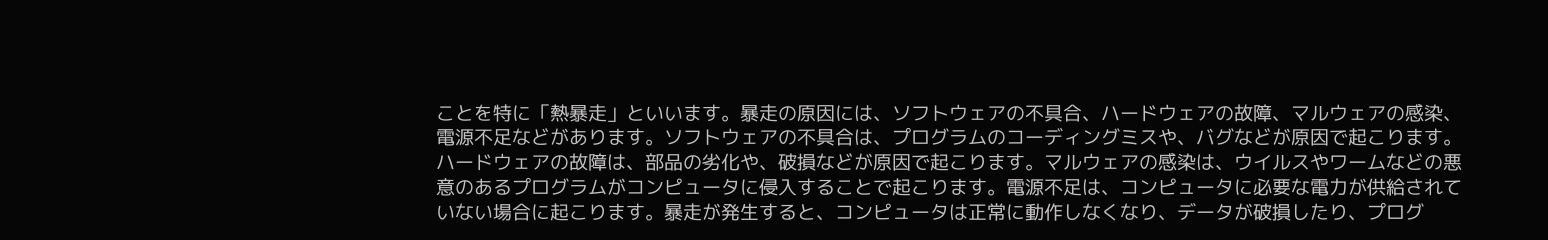ことを特に「熱暴走」といいます。暴走の原因には、ソフトウェアの不具合、ハードウェアの故障、マルウェアの感染、電源不足などがあります。ソフトウェアの不具合は、プログラムのコーディングミスや、バグなどが原因で起こります。ハードウェアの故障は、部品の劣化や、破損などが原因で起こります。マルウェアの感染は、ウイルスやワームなどの悪意のあるプログラムがコンピュータに侵入することで起こります。電源不足は、コンピュータに必要な電力が供給されていない場合に起こります。暴走が発生すると、コンピュータは正常に動作しなくなり、データが破損したり、プログ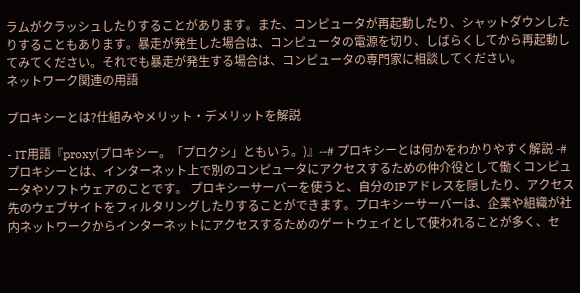ラムがクラッシュしたりすることがあります。また、コンピュータが再起動したり、シャットダウンしたりすることもあります。暴走が発生した場合は、コンピュータの電源を切り、しばらくしてから再起動してみてください。それでも暴走が発生する場合は、コンピュータの専門家に相談してください。
ネットワーク関連の用語

プロキシーとは?仕組みやメリット・デメリットを解説

- IT用語『proxy(プロキシー。「プロクシ」ともいう。)』--# プロキシーとは何かをわかりやすく解説 -#プロキシーとは、インターネット上で別のコンピュータにアクセスするための仲介役として働くコンピュータやソフトウェアのことです。 プロキシーサーバーを使うと、自分のIPアドレスを隠したり、アクセス先のウェブサイトをフィルタリングしたりすることができます。プロキシーサーバーは、企業や組織が社内ネットワークからインターネットにアクセスするためのゲートウェイとして使われることが多く、セ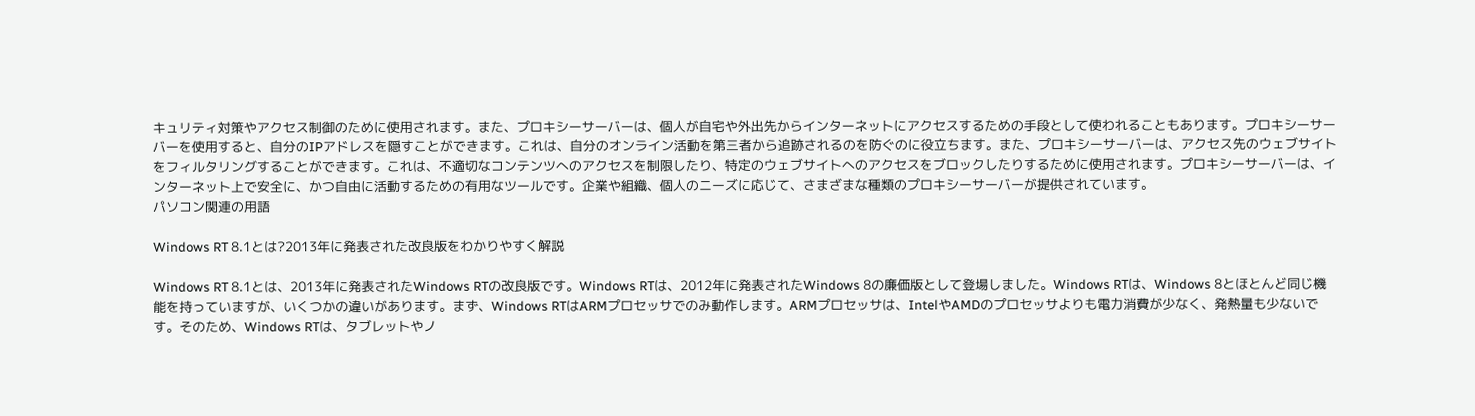キュリティ対策やアクセス制御のために使用されます。また、プロキシーサーバーは、個人が自宅や外出先からインターネットにアクセスするための手段として使われることもあります。プロキシーサーバーを使用すると、自分のIPアドレスを隠すことができます。これは、自分のオンライン活動を第三者から追跡されるのを防ぐのに役立ちます。また、プロキシーサーバーは、アクセス先のウェブサイトをフィルタリングすることができます。これは、不適切なコンテンツへのアクセスを制限したり、特定のウェブサイトへのアクセスをブロックしたりするために使用されます。プロキシーサーバーは、インターネット上で安全に、かつ自由に活動するための有用なツールです。企業や組織、個人のニーズに応じて、さまざまな種類のプロキシーサーバーが提供されています。
パソコン関連の用語

Windows RT 8.1とは?2013年に発表された改良版をわかりやすく解説

Windows RT 8.1とは、2013年に発表されたWindows RTの改良版です。Windows RTは、2012年に発表されたWindows 8の廉価版として登場しました。Windows RTは、Windows 8とほとんど同じ機能を持っていますが、いくつかの違いがあります。まず、Windows RTはARMプロセッサでのみ動作します。ARMプロセッサは、IntelやAMDのプロセッサよりも電力消費が少なく、発熱量も少ないです。そのため、Windows RTは、タブレットやノ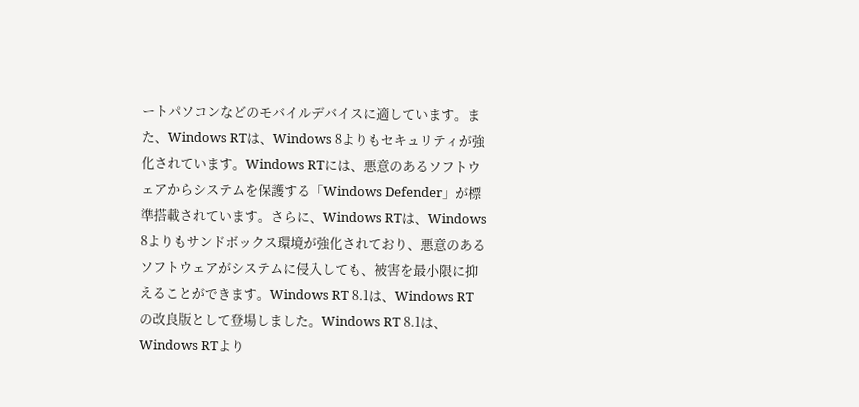ートパソコンなどのモバイルデバイスに適しています。また、Windows RTは、Windows 8よりもセキュリティが強化されています。Windows RTには、悪意のあるソフトウェアからシステムを保護する「Windows Defender」が標準搭載されています。さらに、Windows RTは、Windows 8よりもサンドボックス環境が強化されており、悪意のあるソフトウェアがシステムに侵入しても、被害を最小限に抑えることができます。Windows RT 8.1は、Windows RTの改良版として登場しました。Windows RT 8.1は、Windows RTより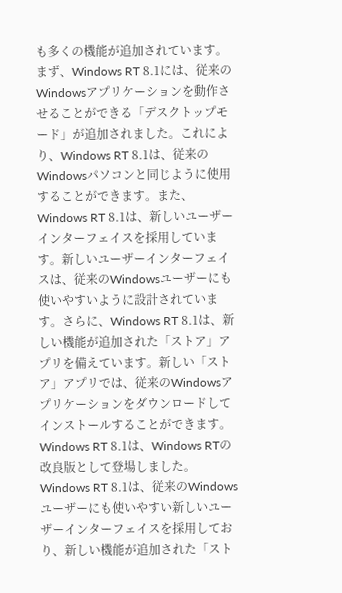も多くの機能が追加されています。まず、Windows RT 8.1には、従来のWindowsアプリケーションを動作させることができる「デスクトップモード」が追加されました。これにより、Windows RT 8.1は、従来のWindowsパソコンと同じように使用することができます。また、Windows RT 8.1は、新しいユーザーインターフェイスを採用しています。新しいユーザーインターフェイスは、従来のWindowsユーザーにも使いやすいように設計されています。さらに、Windows RT 8.1は、新しい機能が追加された「ストア」アプリを備えています。新しい「ストア」アプリでは、従来のWindowsアプリケーションをダウンロードしてインストールすることができます。Windows RT 8.1は、Windows RTの改良版として登場しました。Windows RT 8.1は、従来のWindowsユーザーにも使いやすい新しいユーザーインターフェイスを採用しており、新しい機能が追加された「スト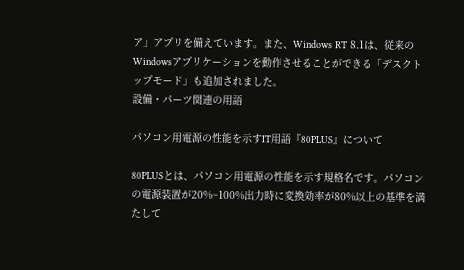ア」アプリを備えています。また、Windows RT 8.1は、従来のWindowsアプリケーションを動作させることができる「デスクトップモード」も追加されました。
設備・パーツ関連の用語

パソコン用電源の性能を示すIT用語『80PLUS』について

80PLUSとは、パソコン用電源の性能を示す規格名です。パソコンの電源装置が20%~100%出力時に変換効率が80%以上の基準を満たして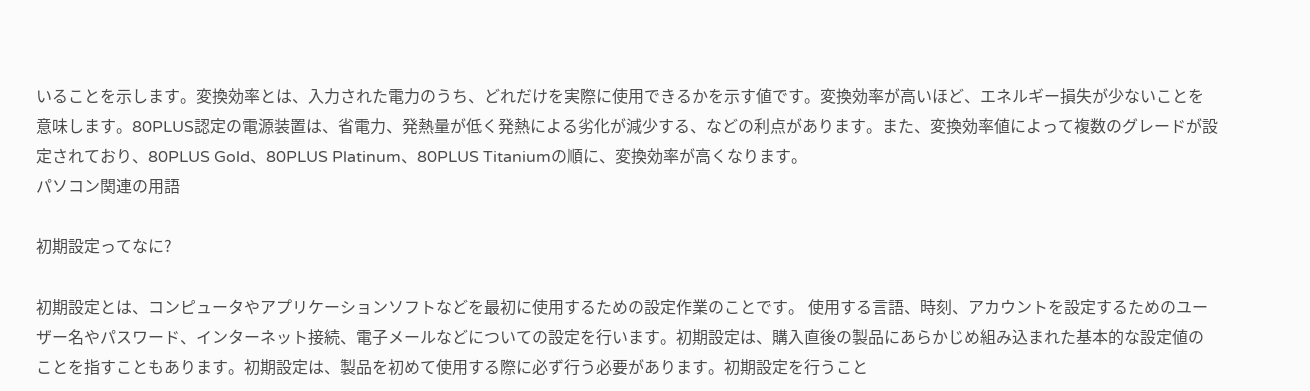いることを示します。変換効率とは、入力された電力のうち、どれだけを実際に使用できるかを示す値です。変換効率が高いほど、エネルギー損失が少ないことを意味します。80PLUS認定の電源装置は、省電力、発熱量が低く発熱による劣化が減少する、などの利点があります。また、変換効率値によって複数のグレードが設定されており、80PLUS Gold、80PLUS Platinum、80PLUS Titaniumの順に、変換効率が高くなります。
パソコン関連の用語

初期設定ってなに?

初期設定とは、コンピュータやアプリケーションソフトなどを最初に使用するための設定作業のことです。 使用する言語、時刻、アカウントを設定するためのユーザー名やパスワード、インターネット接続、電子メールなどについての設定を行います。初期設定は、購入直後の製品にあらかじめ組み込まれた基本的な設定値のことを指すこともあります。初期設定は、製品を初めて使用する際に必ず行う必要があります。初期設定を行うこと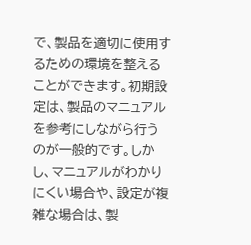で、製品を適切に使用するための環境を整えることができます。初期設定は、製品のマニュアルを参考にしながら行うのが一般的です。しかし、マニュアルがわかりにくい場合や、設定が複雑な場合は、製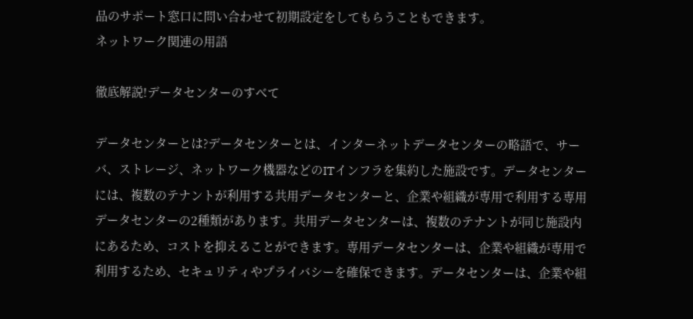品のサポート窓口に問い合わせて初期設定をしてもらうこともできます。
ネットワーク関連の用語

徹底解説!データセンターのすべて

データセンターとは?データセンターとは、インターネットデータセンターの略語で、サーバ、ストレージ、ネットワーク機器などのITインフラを集約した施設です。データセンターには、複数のテナントが利用する共用データセンターと、企業や組織が専用で利用する専用データセンターの2種類があります。共用データセンターは、複数のテナントが同じ施設内にあるため、コストを抑えることができます。専用データセンターは、企業や組織が専用で利用するため、セキュリティやプライバシーを確保できます。データセンターは、企業や組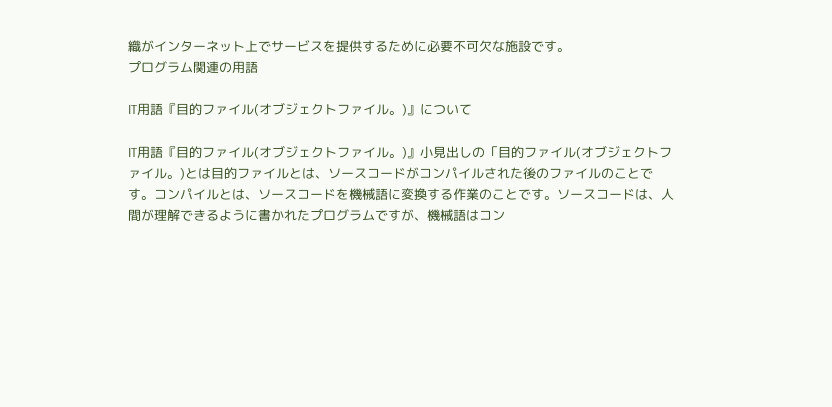織がインターネット上でサービスを提供するために必要不可欠な施設です。
プログラム関連の用語

IT用語『目的ファイル(オブジェクトファイル。)』について

IT用語『目的ファイル(オブジェクトファイル。)』小見出しの「目的ファイル(オブジェクトファイル。)とは目的ファイルとは、ソースコードがコンパイルされた後のファイルのことです。コンパイルとは、ソースコードを機械語に変換する作業のことです。ソースコードは、人間が理解できるように書かれたプログラムですが、機械語はコン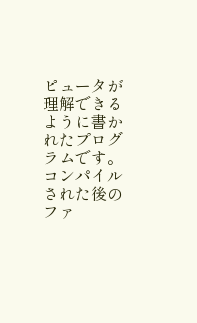ピュータが理解できるように書かれたプログラムです。コンパイルされた後のファ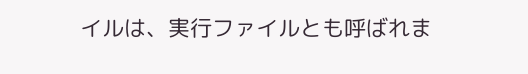イルは、実行ファイルとも呼ばれま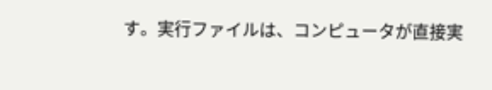す。実行ファイルは、コンピュータが直接実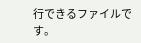行できるファイルです。